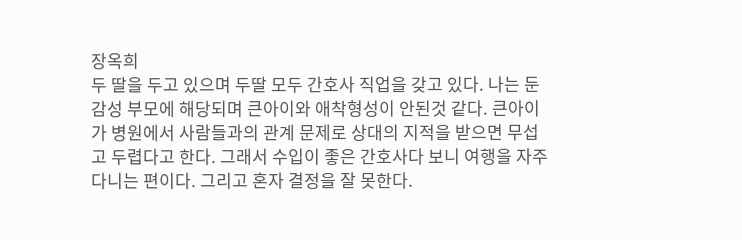장옥희
두 딸을 두고 있으며 두딸 모두 간호사 직업을 갖고 있다. 나는 둔감성 부모에 해당되며 큰아이와 애착형성이 안된것 같다. 큰아이가 병원에서 사람들과의 관계 문제로 상대의 지적을 받으면 무섭고 두렵다고 한다. 그래서 수입이 좋은 간호사다 보니 여행을 자주 다니는 편이다. 그리고 혼자 결정을 잘 못한다.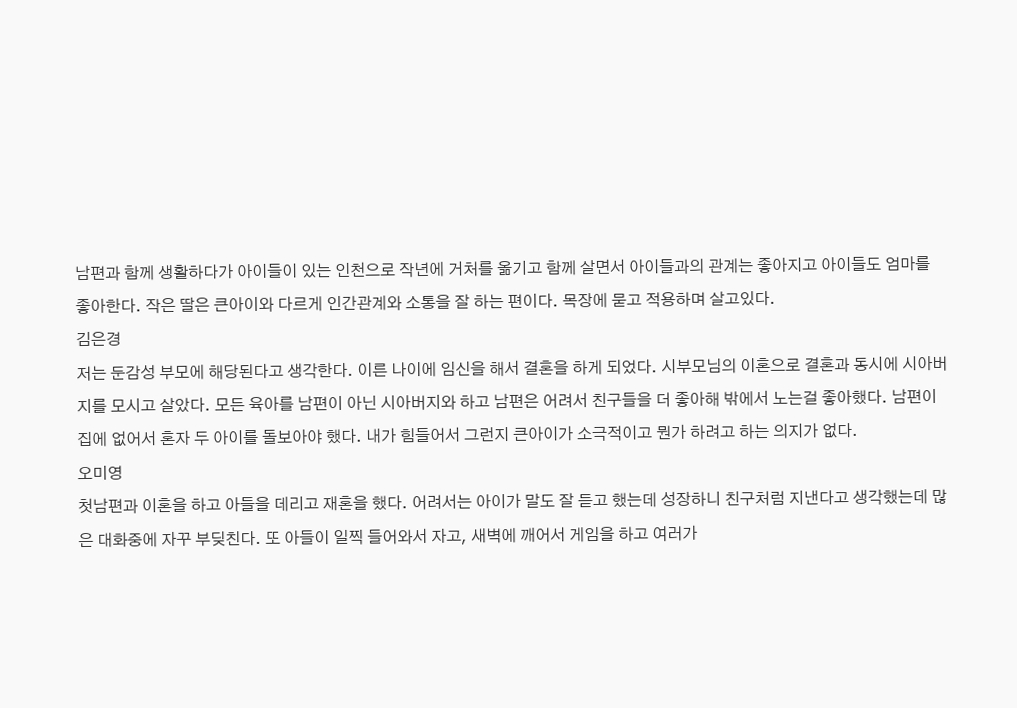남편과 함께 생활하다가 아이들이 있는 인천으로 작년에 거처를 옮기고 함께 살면서 아이들과의 관계는 좋아지고 아이들도 엄마를 좋아한다. 작은 딸은 큰아이와 다르게 인간관계와 소통을 잘 하는 편이다. 목장에 묻고 적용하며 살고있다.
김은경
저는 둔감성 부모에 해당된다고 생각한다. 이른 나이에 임신을 해서 결혼을 하게 되었다. 시부모님의 이혼으로 결혼과 동시에 시아버지를 모시고 살았다. 모든 육아를 남편이 아닌 시아버지와 하고 남편은 어려서 친구들을 더 좋아해 밖에서 노는걸 좋아했다. 남편이 집에 없어서 혼자 두 아이를 돌보아야 했다. 내가 힘들어서 그런지 큰아이가 소극적이고 뭔가 하려고 하는 의지가 없다.
오미영
첫남편과 이혼을 하고 아들을 데리고 재혼을 했다. 어려서는 아이가 말도 잘 듣고 했는데 성장하니 친구처럼 지낸다고 생각했는데 많은 대화중에 자꾸 부딪친다. 또 아들이 일찍 들어와서 자고, 새벽에 깨어서 게임을 하고 여러가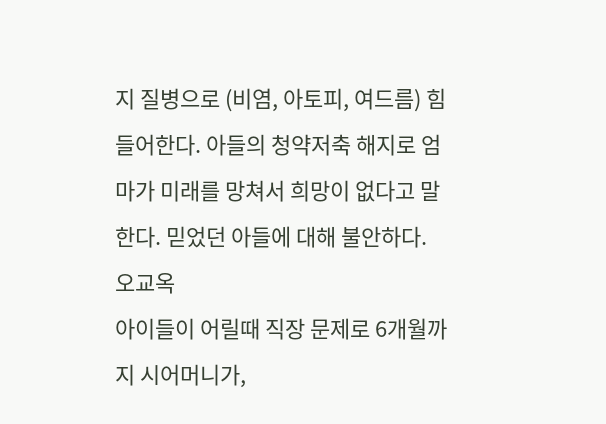지 질병으로 (비염, 아토피, 여드름) 힘들어한다. 아들의 청약저축 해지로 엄마가 미래를 망쳐서 희망이 없다고 말한다. 믿었던 아들에 대해 불안하다.
오교옥
아이들이 어릴때 직장 문제로 6개월까지 시어머니가,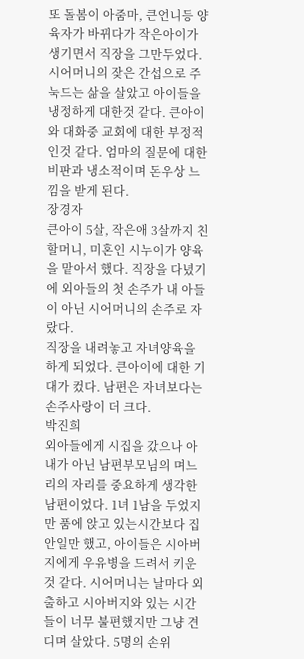또 돌봄이 아줌마, 큰언니등 양육자가 바뀌다가 작은아이가 생기면서 직장을 그만두었다. 시어머니의 잦은 간섭으로 주눅드는 삶을 살았고 아이들을 냉정하게 대한것 같다. 큰아이와 대화중 교회에 대한 부정적인것 같다. 엄마의 질문에 대한 비판과 냉소적이며 돈우상 느낌을 받게 된다.
장경자
큰아이 5살, 작은애 3살까지 친할머니, 미혼인 시누이가 양육을 맡아서 했다. 직장을 다녔기에 외아들의 첫 손주가 내 아들이 아닌 시어머니의 손주로 자랐다.
직장을 내려놓고 자녀양육을 하게 되었다. 큰아이에 대한 기대가 컸다. 남편은 자녀보다는 손주사랑이 더 크다.
박진희
외아들에게 시집을 갔으나 아내가 아닌 남편부모님의 며느리의 자리를 중요하게 생각한 남편이었다. 1녀 1남을 두었지만 품에 앉고 있는시간보다 집안일만 했고, 아이들은 시아버지에게 우유병을 드려서 키운것 같다. 시어머니는 날마다 외출하고 시아버지와 있는 시간들이 너무 불편했지만 그냥 견디며 살았다. 5명의 손위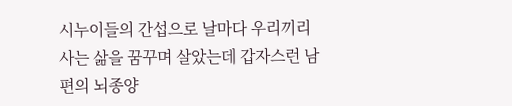시누이들의 간섭으로 날마다 우리끼리 사는 삶을 꿈꾸며 살았는데 갑자스런 남편의 뇌종양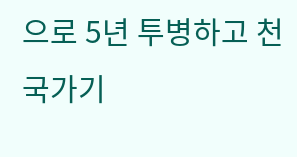으로 5년 투병하고 천국가기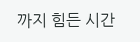까지 힘든 시간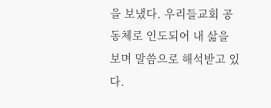을 보냈다. 우리들교회 공동체로 인도되어 내 삶을 보며 말씀으로 해석받고 있다.